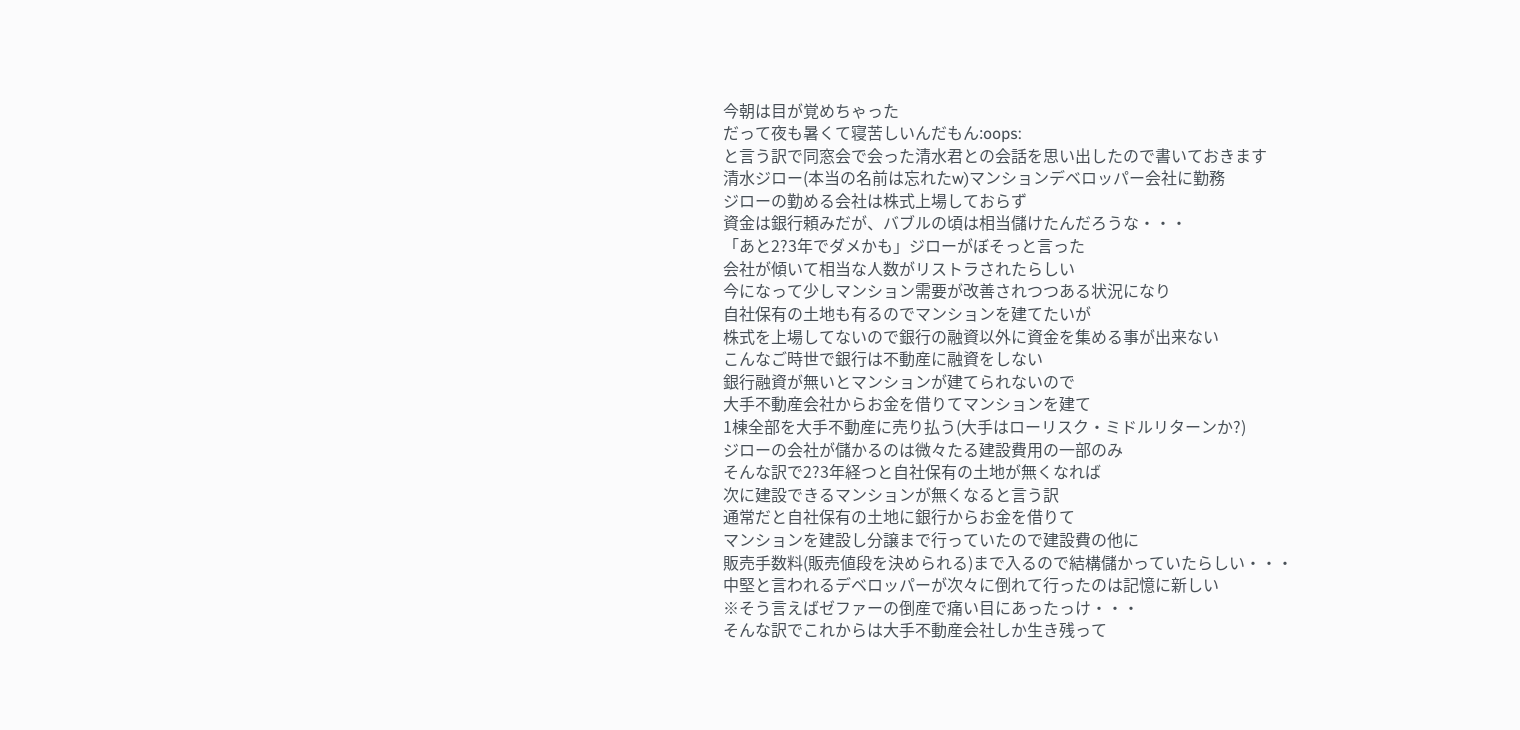今朝は目が覚めちゃった
だって夜も暑くて寝苦しいんだもん:oops:
と言う訳で同窓会で会った清水君との会話を思い出したので書いておきます
清水ジロー(本当の名前は忘れたw)マンションデベロッパー会社に勤務
ジローの勤める会社は株式上場しておらず
資金は銀行頼みだが、バブルの頃は相当儲けたんだろうな・・・
「あと2?3年でダメかも」ジローがぼそっと言った
会社が傾いて相当な人数がリストラされたらしい
今になって少しマンション需要が改善されつつある状況になり
自社保有の土地も有るのでマンションを建てたいが
株式を上場してないので銀行の融資以外に資金を集める事が出来ない
こんなご時世で銀行は不動産に融資をしない
銀行融資が無いとマンションが建てられないので
大手不動産会社からお金を借りてマンションを建て
1棟全部を大手不動産に売り払う(大手はローリスク・ミドルリターンか?)
ジローの会社が儲かるのは微々たる建設費用の一部のみ
そんな訳で2?3年経つと自社保有の土地が無くなれば
次に建設できるマンションが無くなると言う訳
通常だと自社保有の土地に銀行からお金を借りて
マンションを建設し分譲まで行っていたので建設費の他に
販売手数料(販売値段を決められる)まで入るので結構儲かっていたらしい・・・
中堅と言われるデベロッパーが次々に倒れて行ったのは記憶に新しい
※そう言えばゼファーの倒産で痛い目にあったっけ・・・
そんな訳でこれからは大手不動産会社しか生き残って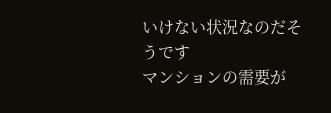いけない状況なのだそうです
マンションの需要が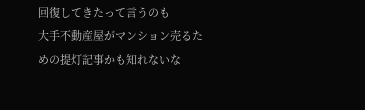回復してきたって言うのも
大手不動産屋がマンション売るための提灯記事かも知れないな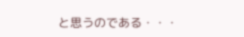と思うのである・・・